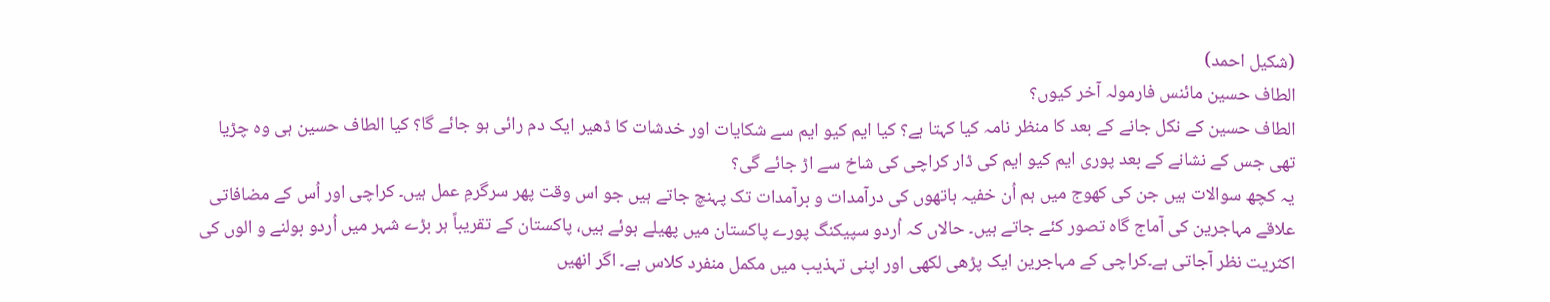(شکیل احمد)
الطاف حسین مائنس فارمولہ آخر کیوں؟
الطاف حسین کے نکل جانے کے بعد کا منظر نامہ کیا کہتا ہے؟ کیا ایم کیو ایم سے شکایات اور خدشات کا ڈھیر ایک دم رائی ہو جائے گا؟ کیا الطاف حسین ہی وہ چڑیا تھی جس کے نشانے کے بعد پوری ایم کیو ایم کی ڈار کراچی کی شاخ سے اڑ جائے گی؟
یہ کچھ سوالات ہیں جن کی کھوج میں ہم اُن خفیہ ہاتھوں کی درآمدات و برآمدات تک پہنچ جاتے ہیں جو اس وقت پھر سرگرمِ عمل ہیں۔ کراچی اور اُس کے مضافاتی علاقے مہاجرین کی آماج گاہ تصور کئے جاتے ہیں۔ حالاں کہ اُردو سپیکنگ پورے پاکستان میں پھیلے ہوئے ہیں، پاکستان کے تقریباً ہر بڑے شہر میں اُردو بولنے و الوں کی اکثریت نظر آجاتی ہے۔کراچی کے مہاجرین ایک پڑھی لکھی اور اپنی تہذیب میں مکمل منفرد کلاس ہے۔ اگر انھیں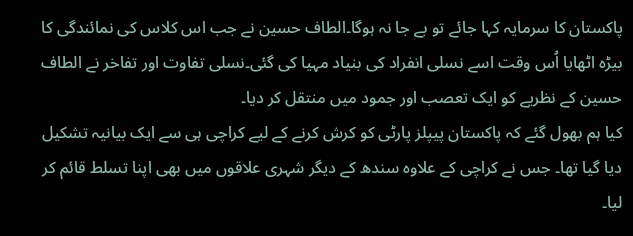پاکستان کا سرمایہ کہا جائے تو بے جا نہ ہوگا۔الطاف حسین نے جب اس کلاس کی نمائندگی کا بیڑہ اٹھایا اُس وقت اسے نسلی انفراد کی بنیاد مہیا کی گئی۔نسلی تفاوت اور تفاخر نے الطاف حسین کے نظریے کو ایک تعصب اور جمود میں منتقل کر دیا۔
کیا ہم بھول گئے کہ پاکستان پیپلز پارٹی کو کرش کرنے کے لیے کراچی ہی سے ایک بیانیہ تشکیل دیا گیا تھا۔ جس نے کراچی کے علاوہ سندھ کے دیگر شہری علاقوں میں بھی اپنا تسلط قائم کر لیا۔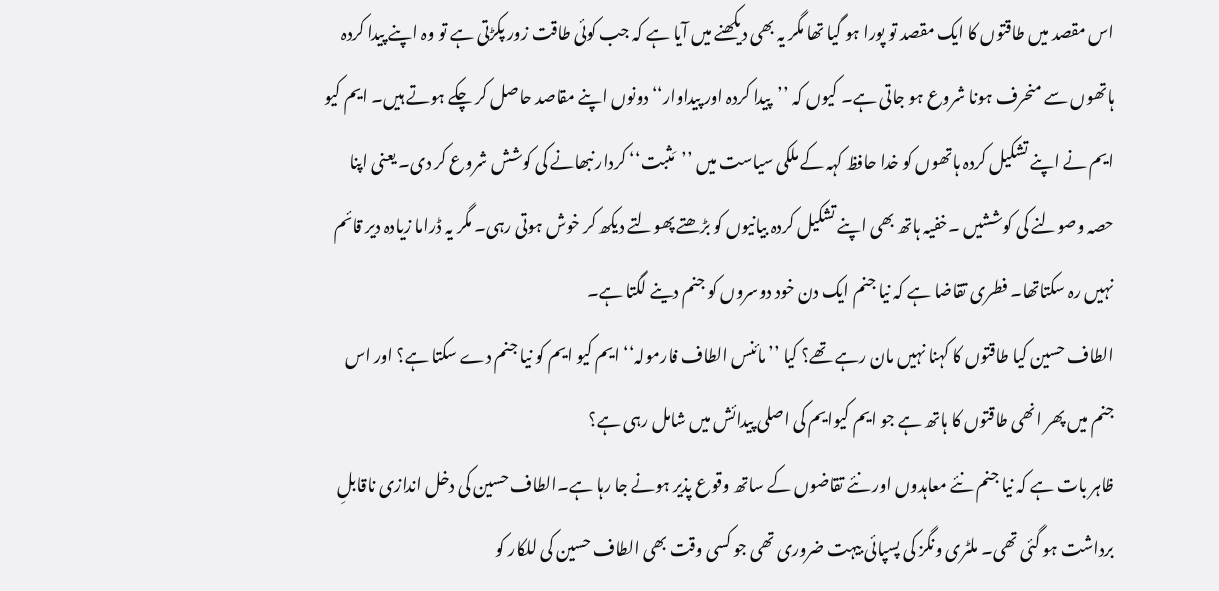اس مقصد میں طاقتوں کا ایک مقصد تو پورا ہو گیا تھا مگر یہ بھی دیکھنے میں آیا ہے کہ جب کوئی طاقت زور پکڑتی ہے تو وہ اپنے پیدا کردہ ہاتھوں سے منحرف ہونا شروع ہو جاتی ہے۔ کیوں کہ ’’پیدا کردہ اور پیداوار‘‘ دونوں اپنے مقاصد حاصل کر چکے ہوتے ہیں۔ ایم کیو ایم نے اپنے تشکیل کردہ ہاتھوں کو خدا حافظ کہہ کے ملکی سیاست میں ’’مَثبت‘‘ کردار نبھانے کی کوشش شروع کر دی۔ یعنی اپنا حصہ وصولنے کی کوششیں ۔خفیہ ہاتھ بھی اپنے تشکیل کردہ بیانیوں کو بڑھتے پھولتے دیکھ کر خوش ہوتی رہی۔ مگر یہ ڈراما زیادہ دیر قائم نہیں رہ سکتاتھا۔ فطری تقاضا ہے کہ نیا جنم ایک دن خود دوسروں کو جنم دینے لگتا ہے۔
الطاف حسین کیا طاقتوں کا کہنا نہیں مان رہے تھے؟ کیا ’’مائنس الطاف فارمولہ‘‘ ایم کیو ایم کو نیا جنم دے سکتا ہے؟ اور اس جنم میں پھر انھی طاقتوں کا ہاتھ ہے جو ایم کیوایم کی اصلی پیدائش میں شامل رہی ہے؟
ظاہر بات ہے کہ نیا جنم نئے معاہدوں اور نئے تقاضوں کے ساتھ وقوع پذیر ہونے جا رہا ہے۔الطاف حسین کی دخل اندازی ناقابلِ برداشت ہو گئی تھی۔ ملٹری ونگز کی پسپائی بیہت ضروری تھی جو کسی وقت بھی الطاف حسین کی للکار کو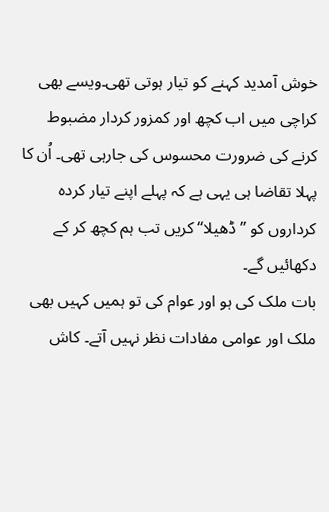خوش آمدید کہنے کو تیار ہوتی تھی۔ویسے بھی کراچی میں اب کچھ اور کمزور کردار مضبوط کرنے کی ضرورت محسوس کی جارہی تھی۔ اُن کا پہلا تقاضا ہی یہی ہے کہ پہلے اپنے تیار کردہ کرداروں کو ’’ڈھیلا‘‘ کریں تب ہم کچھ کر کے دکھائیں گے۔
بات ملک کی ہو اور عوام کی تو ہمیں کہیں بھی ملک اور عوامی مفادات نظر نہیں آتے۔ کاش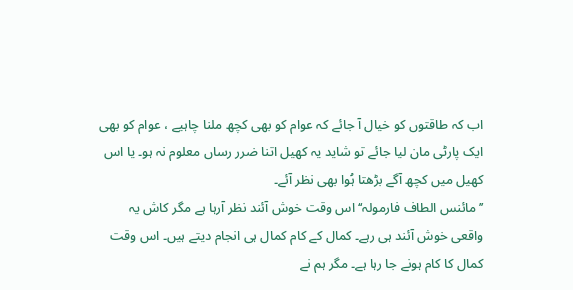اب کہ طاقتوں کو خیال آ جائے کہ عوام کو بھی کچھ ملنا چاہیے ، عوام کو بھی ایک پارٹی مان لیا جائے تو شاید یہ کھیل اتنا ضرر رساں معلوم نہ ہو۔ یا اس کھیل میں کچھ آگے بڑھتا ہُوا بھی نظر آئے۔
’’مائنس الطاف فارمولہ‘‘ اس وقت خوش آئند نظر آرہا ہے مگر کاش یہ واقعی خوش آئند ہی رہے۔ کمال کے کام کمال ہی انجام دیتے ہیں۔ اس وقت کمال کا کام ہونے جا رہا ہے۔ مگر ہم نے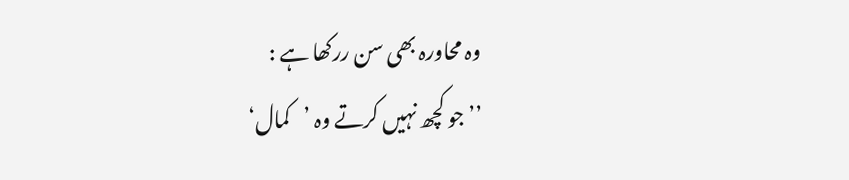وہ محاورہ بھی سن ررکھا ہے :
’’جو کچھ نہیں کرتے وہ ’کمال‘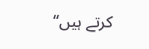کرتے ہیں‘‘